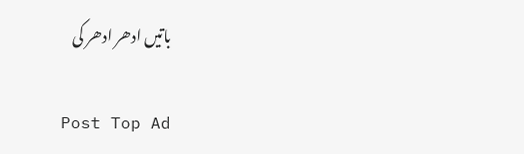باتیں ادھر ادھر کی

Post Top Ad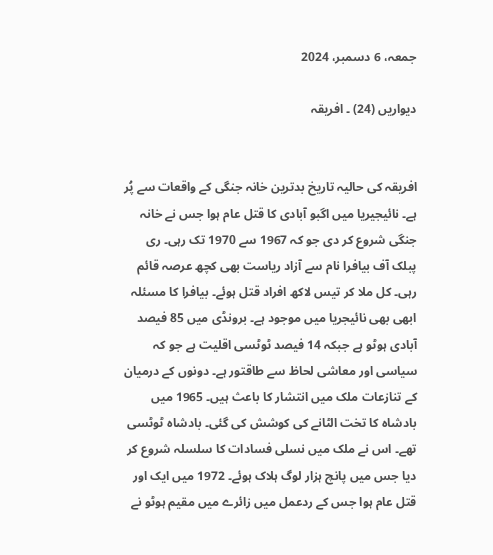جمعہ، 6 دسمبر، 2024

دیواریں (24) ۔ افریقہ


افریقہ کی حالیہ تاریخ بدترین خانہ جنگی کے واقعات سے پُر ہے۔ نائیجیریا میں اگبو آبادی کا قتل عام ہوا جس نے خانہ جنگی شروع کر دی جو کہ 1967 سے 1970 تک رہی۔ ری پبلک آف بیافرا نام سے آزاد ریاست بھی کچھ عرصہ قائم رہی۔ کل ملا کر تیس لاکھ افراد قتل ہوئے۔ بیافرا کا مسئلہ ابھی بھی نائیجریا میں موجود ہے۔ برونڈی میں 85 فیصد آبادی ہوٹو ہے جبکہ 14 فیصد ٹوٹسی اقلیت ہے جو کہ سیاسی اور معاشی لحاظ سے طاقتور ہے۔ دونوں کے درمیان کے تنازعات ملک میں انتشار کا باعث ہیں۔ 1965 میں بادشاہ کا تخت الٹانے کی کوشش کی گئی۔ بادشاہ ٹوٹسی تھے۔ اس نے ملک میں نسلی فسادات کا سلسلہ شروع کر دیا جس میں پانچ ہزار لوگ ہلاک ہوئے۔ 1972 میں ایک اور قتل عام ہوا جس کے ردعمل میں زائرے میں مقیم ہوٹو نے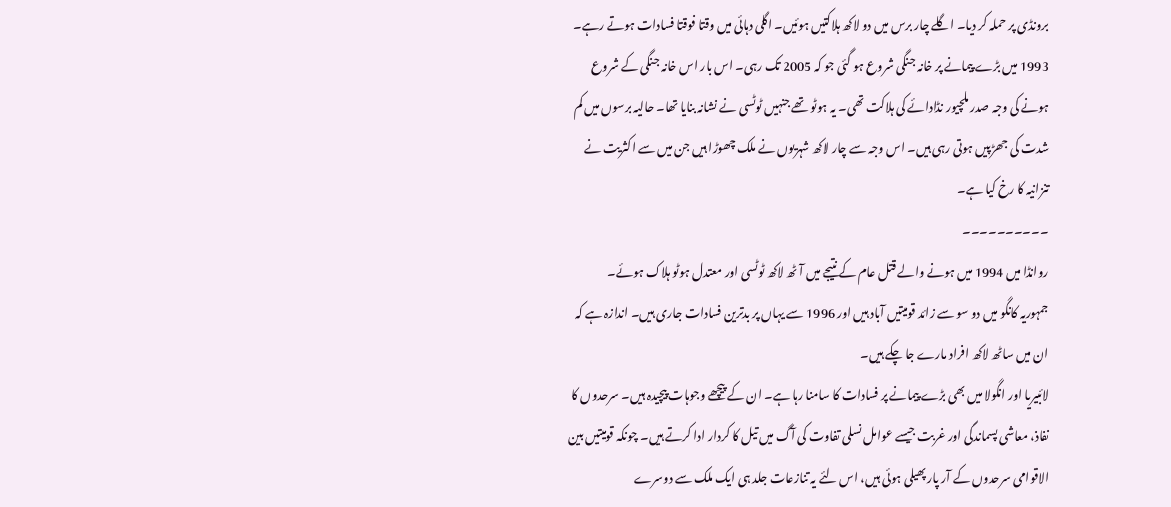برونڈی پر حملہ کر دیا۔ اگلے چار برس میں دو لاکھ ہلاکتیں ہوئیں۔ اگلی دہائی میں وقتا فوقتا فسادات ہوتے رہے۔ 1993 میں بڑے پیمانے پر خانہ جنگی شروع ہو گئی جو کہ 2005 تک رہی۔ اس بار اس خانہ جنگی کے شروع ہونے کی وجہ صدر ملچیور نڈادائے کی ہلاکت تھی۔ یہ ہوٹو تھے جنہیں ٹوٹسی نے نشانہ بنایا تھا۔ حالیہ برسوں میں کم شدت کی جھڑپیں ہوتی رہی ہیں۔ اس وجہ سے چار لاکھ شہریوں نے ملک چھوڑا ہیں جن میں سے اکثریت نے تنزانیہ کا رخ کیا ہے۔
۔۔۔۔۔۔۔۔۔۔
روانڈا میں 1994 میں ہونے والے قتل عام کے نتیجے میں آٹھ لاکھ ٹوٹسی اور معتدل ہوٹو ہلاک ہوئے۔
جمہوریہ کانگو میں دو سو سے زائد قومیتیں آباد ہیں اور 1996 سے یہاں پر بدترین فسادات جاری ہیں۔ اندازہ ہے کہ ان میں ساٹھ لاکھ افراد مارے جا چکے ہیں۔
لائبیریا اور انگولا میں بھی بڑے پیمانے پر فسادات کا سامنا رہا ہے۔ ان کے پیچھے وجوہات پیچیدہ ہیں۔ سرحدوں کا نفاذ، معاشی پسماندگی اور غربت جیسے عوامل نسلی تفاوت کی آگ میں تیل کا کردار ادا کرتے ہیں۔ چونکہ قومیتیں بین الاقوامی سرحدوں کے آر پار پھیلی ہوئی ہیں، اس لئے یہ تنازعات جلد ہی ایک ملک سے دوسرے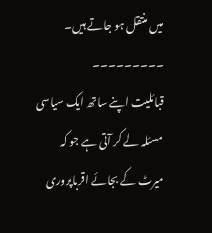میں منتقل ہو جاتے ہیں۔
۔۔۔۔۔۔۔۔۔
قبائلیت اپنے ساتھ ایک سیاسی مسئلہ لے کر آتی ہے جو کہ میرٹ کے بجائے اقرباپروری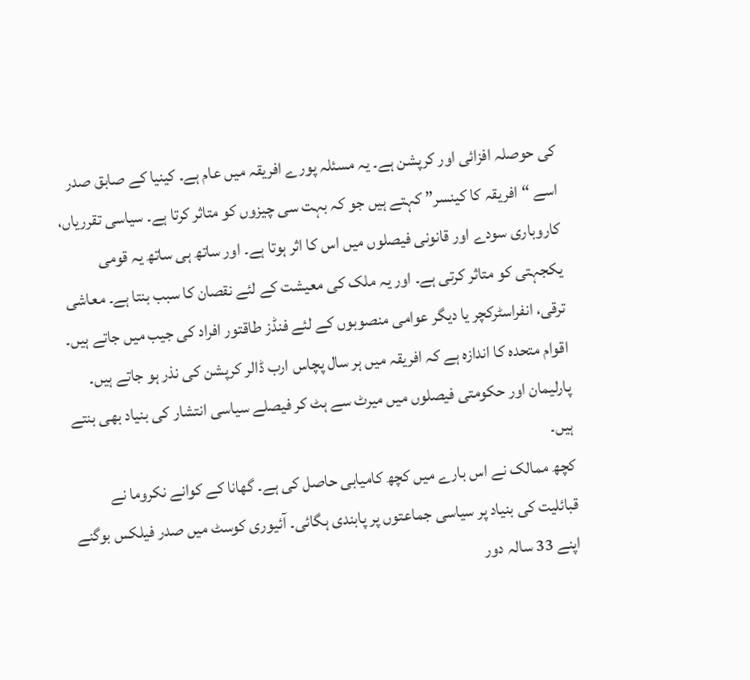کی حوصلہ افزائی اور کرپشن ہے۔ یہ مسئلہ پورے افریقہ میں عام ہے۔ کینیا کے صابق صدر اسے “افریقہ کا کینسر” کہتے ہیں جو کہ بہت سی چیزوں کو متاثر کرتا ہے۔ سیاسی تقرریاں، کاروباری سودے اور قانونی فیصلوں میں اس کا اثر ہوتا ہے۔ اور ساتھ ہی ساتھ یہ قومی یکجہتی کو متاثر کرتی ہے۔ اور یہ ملک کی معیشت کے لئے نقصان کا سبب بنتا ہے۔ معاشی ترقی، انفراسٹرکچر یا دیگر عوامی منصوبوں کے لئے فنڈز طاقتور افراد کی جیب میں جاتے ہیں۔ اقوام متحدہ کا اندازہ ہے کہ افریقہ میں ہر سال پچاس ارب ڈالر کرپشن کی نذر ہو جاتے ہیں۔
پارلیمان اور حکومتی فیصلوں میں میرٹ سے ہٹ کر فیصلے سیاسی انتشار کی بنیاد بھی بنتے ہیں۔
کچھ ممالک نے اس بارے میں کچھ کامیابی حاصل کی ہے۔ گھانا کے کوانے نکروما نے قبائلیت کی بنیاد پر سیاسی جماعتوں پر پابندی ہگائی۔ آئیوری کوسٹ میں صدر فیلکس بوگنے اپنے 33 سالہ دور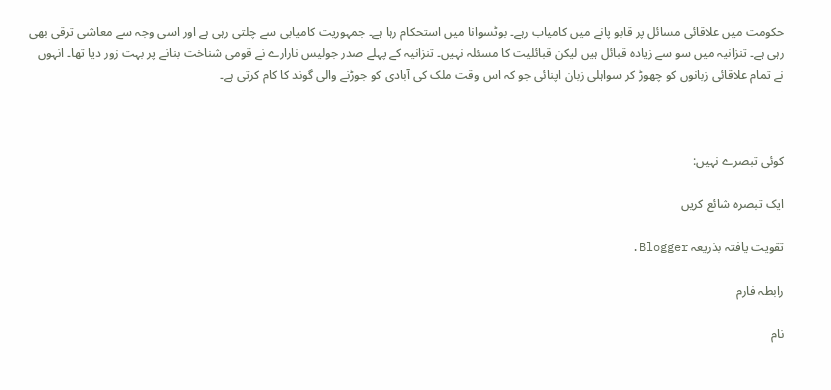حکومت میں علاقائی مسائل پر قابو پانے میں کامیاب رہے۔ بوٹسوانا میں استحکام رہا ہے۔ جمہوریت کامیابی سے چلتی رہی ہے اور اسی وجہ سے معاشی ترقی بھی رہی ہے۔ تنزانیہ میں سو سے زیادہ قبائل ہیں لیکن قبائلیت کا مسئلہ نہیں۔ تنزانیہ کے پہلے صدر جولیس نارارے نے قومی شناخت بنانے پر بہت زور دیا تھا۔ انہوں نے تمام علاقائی زبانوں کو چھوڑ کر سواہلی زبان اپنائی جو کہ اس وقت ملک کی آبادی کو جوڑنے والی گوند کا کام کرتی ہے۔



کوئی تبصرے نہیں:

ایک تبصرہ شائع کریں

تقویت یافتہ بذریعہ Blogger.

رابطہ فارم

نام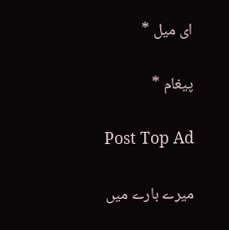ای میل *

پیغام *

Post Top Ad

میرے بارے میں